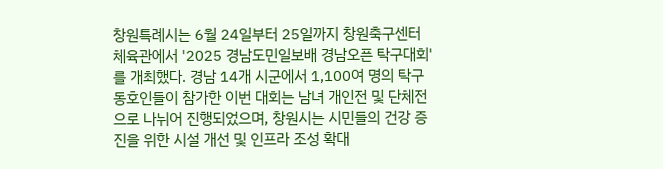창원특례시는 6월 24일부터 25일까지 창원축구센터 체육관에서 '2025 경남도민일보배 경남오픈 탁구대회'를 개최했다. 경남 14개 시군에서 1,100여 명의 탁구 동호인들이 참가한 이번 대회는 남녀 개인전 및 단체전으로 나뉘어 진행되었으며, 창원시는 시민들의 건강 증진을 위한 시설 개선 및 인프라 조성 확대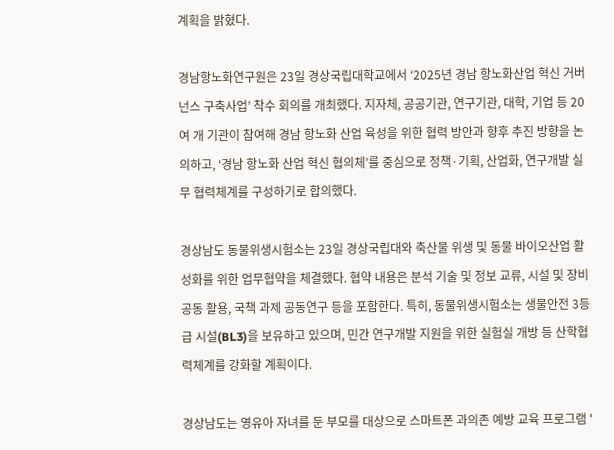계획을 밝혔다.

경남항노화연구원은 23일 경상국립대학교에서 ‘2025년 경남 항노화산업 혁신 거버넌스 구축사업’ 착수 회의를 개최했다. 지자체, 공공기관, 연구기관, 대학, 기업 등 20여 개 기관이 참여해 경남 항노화 산업 육성을 위한 협력 방안과 향후 추진 방향을 논의하고, ‘경남 항노화 산업 혁신 협의체’를 중심으로 정책·기획, 산업화, 연구개발 실무 협력체계를 구성하기로 합의했다.

경상남도 동물위생시험소는 23일 경상국립대와 축산물 위생 및 동물 바이오산업 활성화를 위한 업무협약을 체결했다. 협약 내용은 분석 기술 및 정보 교류, 시설 및 장비 공동 활용, 국책 과제 공동연구 등을 포함한다. 특히, 동물위생시험소는 생물안전 3등급 시설(BL3)을 보유하고 있으며, 민간 연구개발 지원을 위한 실험실 개방 등 산학협력체계를 강화할 계획이다.

경상남도는 영유아 자녀를 둔 부모를 대상으로 스마트폰 과의존 예방 교육 프로그램 '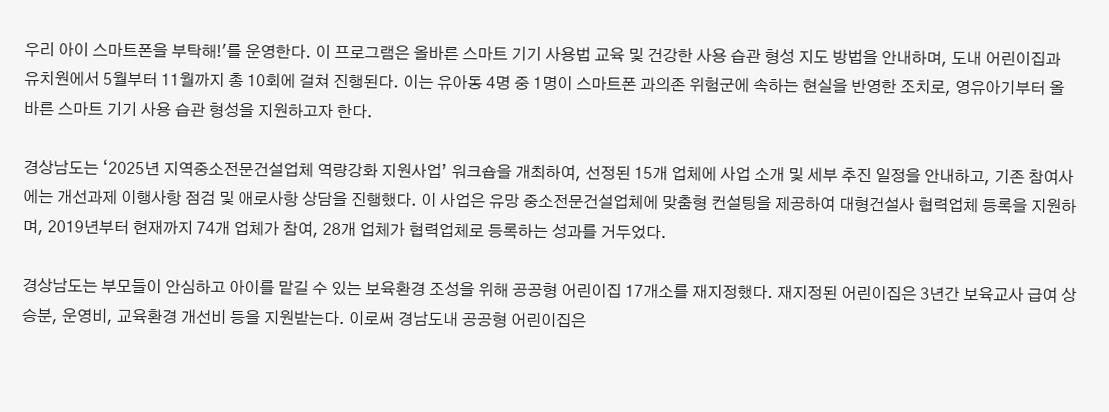우리 아이 스마트폰을 부탁해!'를 운영한다. 이 프로그램은 올바른 스마트 기기 사용법 교육 및 건강한 사용 습관 형성 지도 방법을 안내하며, 도내 어린이집과 유치원에서 5월부터 11월까지 총 10회에 걸쳐 진행된다. 이는 유아동 4명 중 1명이 스마트폰 과의존 위험군에 속하는 현실을 반영한 조치로, 영유아기부터 올바른 스마트 기기 사용 습관 형성을 지원하고자 한다.

경상남도는 ‘2025년 지역중소전문건설업체 역량강화 지원사업’ 워크숍을 개최하여, 선정된 15개 업체에 사업 소개 및 세부 추진 일정을 안내하고, 기존 참여사에는 개선과제 이행사항 점검 및 애로사항 상담을 진행했다. 이 사업은 유망 중소전문건설업체에 맞춤형 컨설팅을 제공하여 대형건설사 협력업체 등록을 지원하며, 2019년부터 현재까지 74개 업체가 참여, 28개 업체가 협력업체로 등록하는 성과를 거두었다.

경상남도는 부모들이 안심하고 아이를 맡길 수 있는 보육환경 조성을 위해 공공형 어린이집 17개소를 재지정했다. 재지정된 어린이집은 3년간 보육교사 급여 상승분, 운영비, 교육환경 개선비 등을 지원받는다. 이로써 경남도내 공공형 어린이집은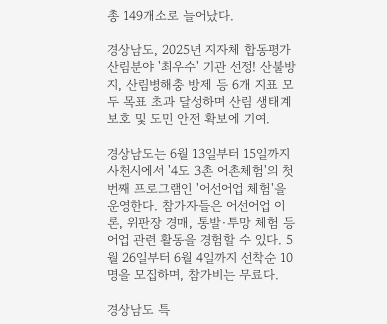총 149개소로 늘어났다.

경상남도, 2025년 지자체 합동평가 산림분야 '최우수' 기관 선정! 산불방지, 산림병해충 방제 등 6개 지표 모두 목표 초과 달성하며 산림 생태계 보호 및 도민 안전 확보에 기여.

경상남도는 6월 13일부터 15일까지 사천시에서 '4도 3촌 어촌체험'의 첫 번째 프로그램인 '어선어업 체험'을 운영한다. 참가자들은 어선어업 이론, 위판장 경매, 통발·투망 체험 등 어업 관련 활동을 경험할 수 있다. 5월 26일부터 6월 4일까지 선착순 10명을 모집하며, 참가비는 무료다.

경상남도 특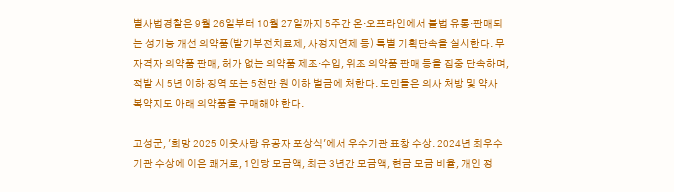별사법경찰은 9월 26일부터 10월 27일까지 5주간 온·오프라인에서 불법 유통·판매되는 성기능 개선 의약품(발기부전치료제, 사정지연제 등) 특별 기획단속을 실시한다. 무자격자 의약품 판매, 허가 없는 의약품 제조·수입, 위조 의약품 판매 등을 집중 단속하며, 적발 시 5년 이하 징역 또는 5천만 원 이하 벌금에 처한다. 도민들은 의사 처방 및 약사 복약지도 아래 의약품을 구매해야 한다.

고성군, '희망 2025 이웃사랑 유공자 포상식'에서 우수기관 표창 수상. 2024년 최우수 기관 수상에 이은 쾌거로, 1인당 모금액, 최근 3년간 모금액, 현금 모금 비율, 개인 정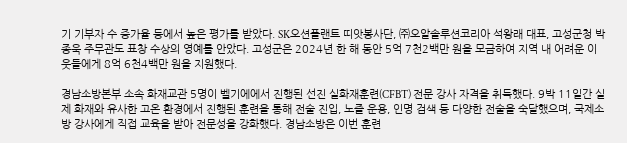기 기부자 수 증가율 등에서 높은 평가를 받았다. SK오션플랜트 띠앗봉사단, ㈜오알솔루션코리아 석왕래 대표, 고성군청 박종욱 주무관도 표창 수상의 영예를 안았다. 고성군은 2024년 한 해 동안 5억 7천2백만 원을 모금하여 지역 내 어려운 이웃들에게 8억 6천4백만 원을 지원했다.

경남소방본부 소속 화재교관 5명이 벨기에에서 진행된 선진 실화재훈련(CFBT) 전문 강사 자격을 취득했다. 9박 11일간 실제 화재와 유사한 고온 환경에서 진행된 훈련을 통해 전술 진입, 노즐 운용, 인명 검색 등 다양한 전술을 숙달했으며, 국제소방 강사에게 직접 교육을 받아 전문성을 강화했다. 경남소방은 이번 훈련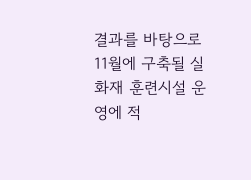결과를 바탕으로 11월에 구축될 실화재 훈련시설 운영에 적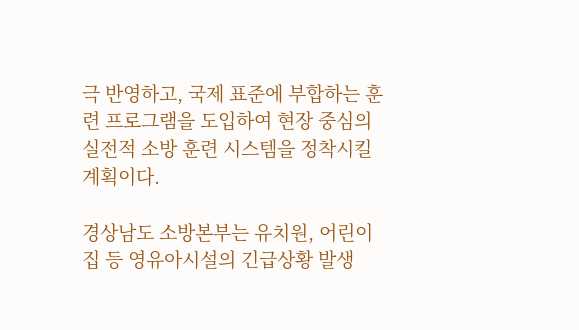극 반영하고, 국제 표준에 부합하는 훈련 프로그램을 도입하여 현장 중심의 실전적 소방 훈련 시스템을 정착시킬 계획이다.

경상남도 소방본부는 유치원, 어린이집 등 영유아시설의 긴급상황 발생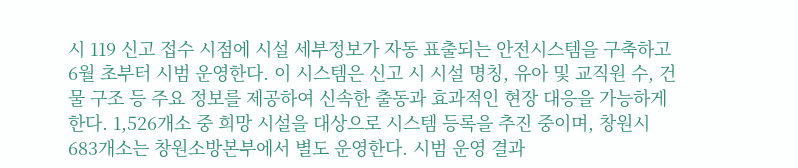시 119 신고 접수 시점에 시설 세부정보가 자동 표출되는 안전시스템을 구축하고 6월 초부터 시범 운영한다. 이 시스템은 신고 시 시설 명칭, 유아 및 교직원 수, 건물 구조 등 주요 정보를 제공하여 신속한 출동과 효과적인 현장 대응을 가능하게 한다. 1,526개소 중 희망 시설을 대상으로 시스템 등록을 추진 중이며, 창원시 683개소는 창원소방본부에서 별도 운영한다. 시범 운영 결과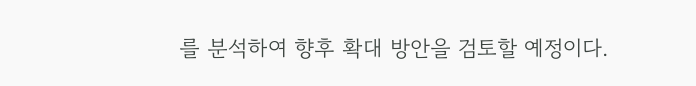를 분석하여 향후 확대 방안을 검토할 예정이다.